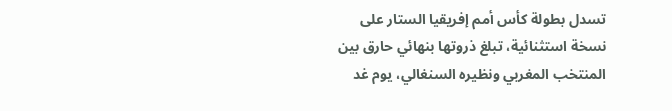تسدل بطولة كأس أمم إفريقيا الستار على نسخة استثنائية، تبلغ ذروتها بنهائي حارق بين المنتخب المغربي ونظيره السنغالي، يوم غد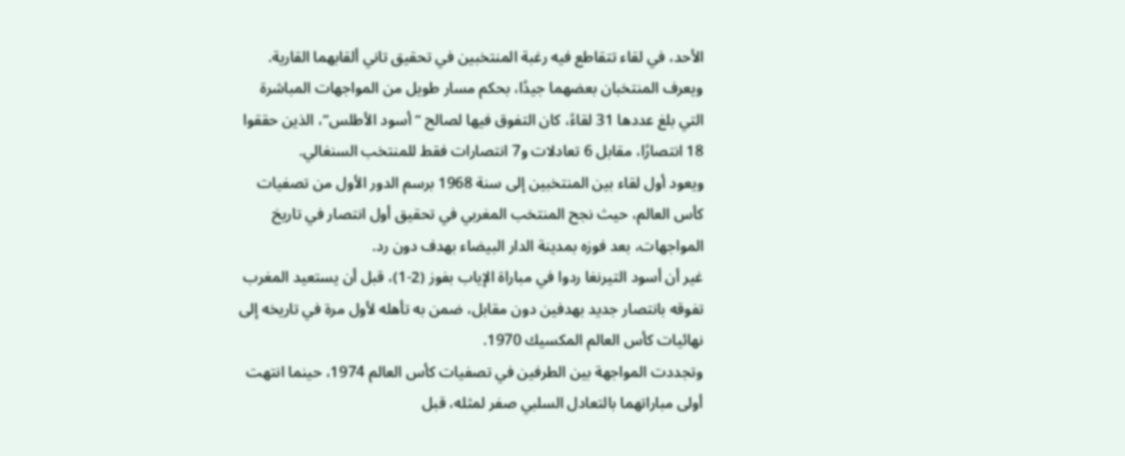الأحد، في لقاء تتقاطع فيه رغبة المنتخبين في تحقيق تاني ألقابهما القارية.
ويعرف المنتخبان بعضهما جيدًا، بحكم مسار طويل من المواجهات المباشرة التي بلغ عددها 31 لقاءً، كان التفوق فيها لصالح “أسود الأطلس”، الذين حققوا 18 انتصارًا، مقابل 6 تعادلات و7 انتصارات فقط للمنتخب السنغالي.
ويعود أول لقاء بين المنتخبين إلى سنة 1968 برسم الدور الأول من تصفيات كأس العالم، حيث نجح المنتخب المغربي في تحقيق أول انتصار في تاريخ المواجهات، بعد فوزه بمدينة الدار البيضاء بهدف دون رد.
غير أن أسود التيرنغا ردوا في مباراة الإياب بفوز (2-1)، قبل أن يستعيد المغرب تفوقه بانتصار جديد بهدفين دون مقابل، ضمن به تأهله لأول مرة في تاريخه إلى نهائيات كأس العالم المكسيك 1970.
وتجددت المواجهة بين الطرفين في تصفيات كأس العالم 1974، حينما انتهت أولى مباراتهما بالتعادل السلبي صفر لمثله، قبل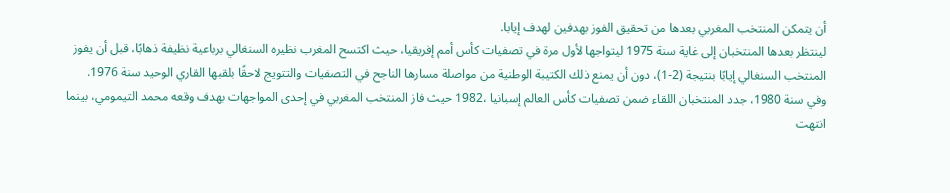أن يتمكن المنتخب المغربي بعدها من تحقيق الفوز بهدفين لهدف إيابا.
لينتظر بعدها المنتخبان إلى غاية سنة 1975 ليتواجها لأول مرة في تصفيات كأس أمم إفريقيا، حيث اكتسح المغرب نظيره السنغالي برباعية نظيفة ذهابًا، قبل أن يفوز المنتخب السنغالي إيابًا بنتيجة (2-1)، دون أن يمنع ذلك الكتيبة الوطنية من مواصلة مسارها الناجح في التصفيات والتتويج لاحقًا بلقبها القاري الوحيد سنة 1976.
وفي سنة 1980، جدد المنتخبان اللقاء ضمن تصفيات كأس العالم إسبانيا ،1982 حيث فاز المنتخب المغربي في إحدى المواجهات بهدف وقعه محمد التيمومي، بينما انتهت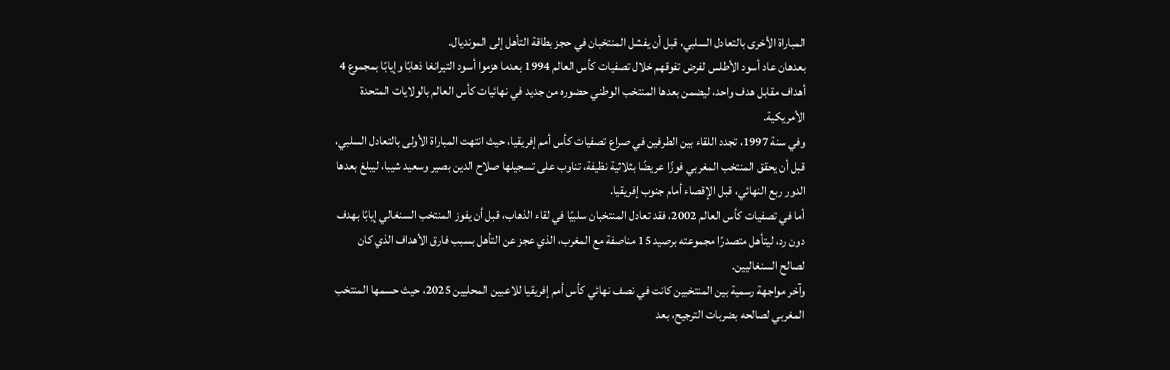المباراة الأخرى بالتعادل السلبي، قبل أن يفشل المنتخبان في حجز بطاقة التأهل إلى المونديال.
بعدهان عاد أسود الأطلس لفرض تفوقهم خلال تصفيات كأس العالم 1994 بعدما هزموا أسود التيرانغا ذهابًا وإيابًا بمجموع 4 أهداف مقابل هدف واحد، ليضمن بعدها المنتخب الوطني حضوره من جديد في نهائيات كأس العالم بالولايات المتحدة الأمريكية.
وفي سنة 1997، تجدد اللقاء بين الطرفين في صراع تصفيات كأس أمم إفريقيا، حيث انتهت المباراة الأولى بالتعادل السلبي، قبل أن يحقق المنتخب المغربي فوزًا عريضًا بثلاثية نظيفة، تناوب على تسجيلها صلاح الدين بصير وسعيد شيبا، ليبلغ بعدها الدور ربع النهائي، قبل الإقصاء أمام جنوب إفريقيا.
أما في تصفيات كأس العالم 2002، فقد تعادل المنتخبان سلبيًا في لقاء الذهاب، قبل أن يفوز المنتخب السنغالي إيابًا بهدف دون رد، ليتأهل متصدرًا مجموعته برصيد 15 مناصفة مع المغرب، الذي عجز عن التأهل بسبب فارق الأهداف الذي كان لصالح السنغاليين.
وآخر مواجهة رسمية بين المنتخبين كانت في نصف نهائي كأس أمم إفريقيا للاعبين المحليين 2025، حيث حسمها المنتخب المغربي لصالحه بضربات الترجيح، بعد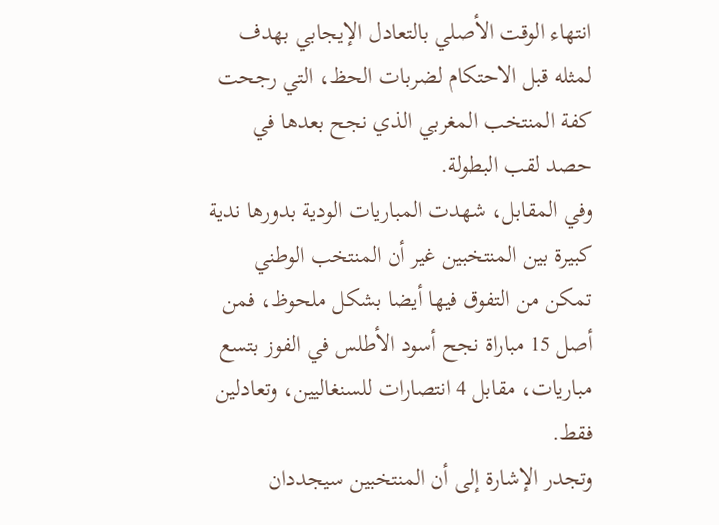انتهاء الوقت الأصلي بالتعادل الإيجابي بهدف لمثله قبل الاحتكام لضربات الحظ، التي رجحت كفة المنتخب المغربي الذي نجح بعدها في حصد لقب البطولة.
وفي المقابل، شهدت المباريات الودية بدورها ندية كبيرة بين المنتخبين غير أن المنتخب الوطني تمكن من التفوق فيها أيضا بشكل ملحوظ، فمن أصل 15 مباراة نجح أسود الأطلس في الفوز بتسع مباريات، مقابل 4 انتصارات للسنغاليين، وتعادلين فقط.
وتجدر الإشارة إلى أن المنتخبين سيجددان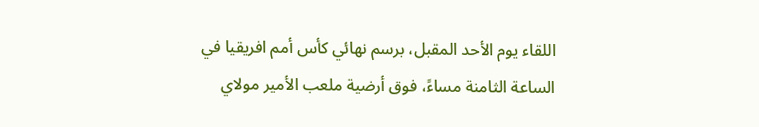اللقاء يوم الأحد المقبل، برسم نهائي كأس أمم افريقيا في الساعة الثامنة مساءً، فوق أرضية ملعب الأمير مولاي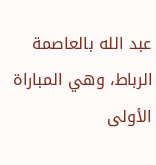عبد الله بالعاصمة الرباط، وهي المباراة الأولى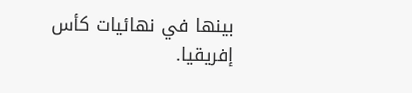بينها في نهائيات كأس إفريقيا.